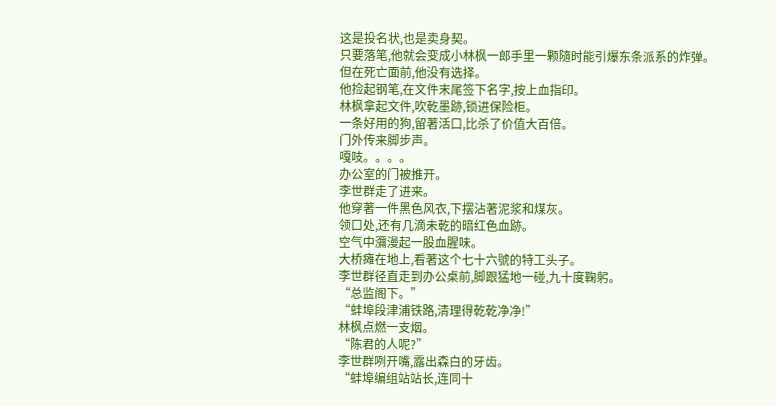这是投名状,也是卖身契。
只要落笔,他就会变成小林枫一郎手里一颗隨时能引爆东条派系的炸弹。
但在死亡面前,他没有选择。
他捡起钢笔,在文件末尾签下名字,按上血指印。
林枫拿起文件,吹乾墨跡,锁进保险柜。
一条好用的狗,留著活口,比杀了价值大百倍。
门外传来脚步声。
嘎吱。。。。
办公室的门被推开。
李世群走了进来。
他穿著一件黑色风衣,下摆沾著泥浆和煤灰。
领口处,还有几滴未乾的暗红色血跡。
空气中瀰漫起一股血腥味。
大桥瘫在地上,看著这个七十六號的特工头子。
李世群径直走到办公桌前,脚跟猛地一碰,九十度鞠躬。
“总监阁下。”
“蚌埠段津浦铁路,清理得乾乾净净!”
林枫点燃一支烟。
“陈君的人呢?”
李世群咧开嘴,露出森白的牙齿。
“蚌埠编组站站长,连同十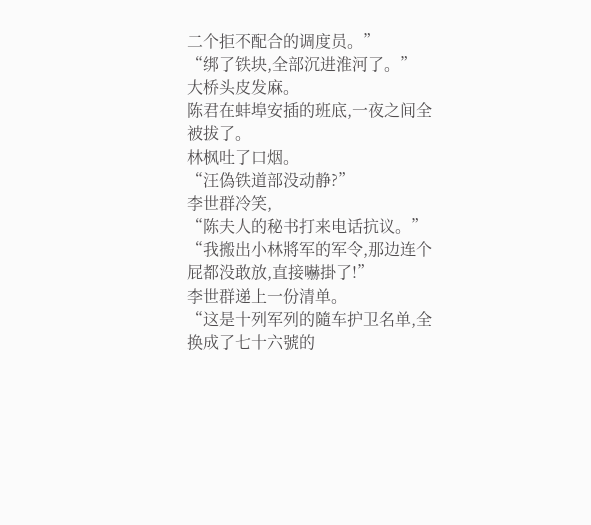二个拒不配合的调度员。”
“绑了铁块,全部沉进淮河了。”
大桥头皮发麻。
陈君在蚌埠安插的班底,一夜之间全被拔了。
林枫吐了口烟。
“汪偽铁道部没动静?”
李世群冷笑,
“陈夫人的秘书打来电话抗议。”
“我搬出小林將军的军令,那边连个屁都没敢放,直接嚇掛了!”
李世群递上一份清单。
“这是十列军列的隨车护卫名单,全换成了七十六號的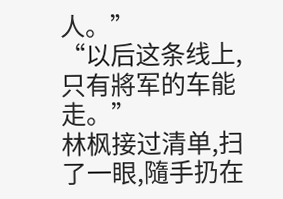人。”
“以后这条线上,只有將军的车能走。”
林枫接过清单,扫了一眼,隨手扔在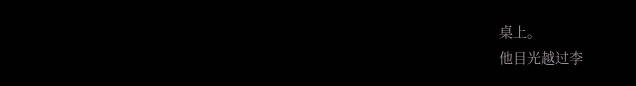桌上。
他目光越过李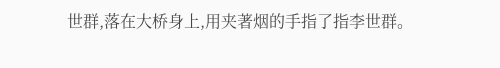世群,落在大桥身上,用夹著烟的手指了指李世群。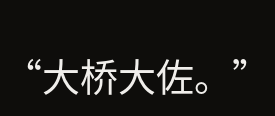“大桥大佐。”